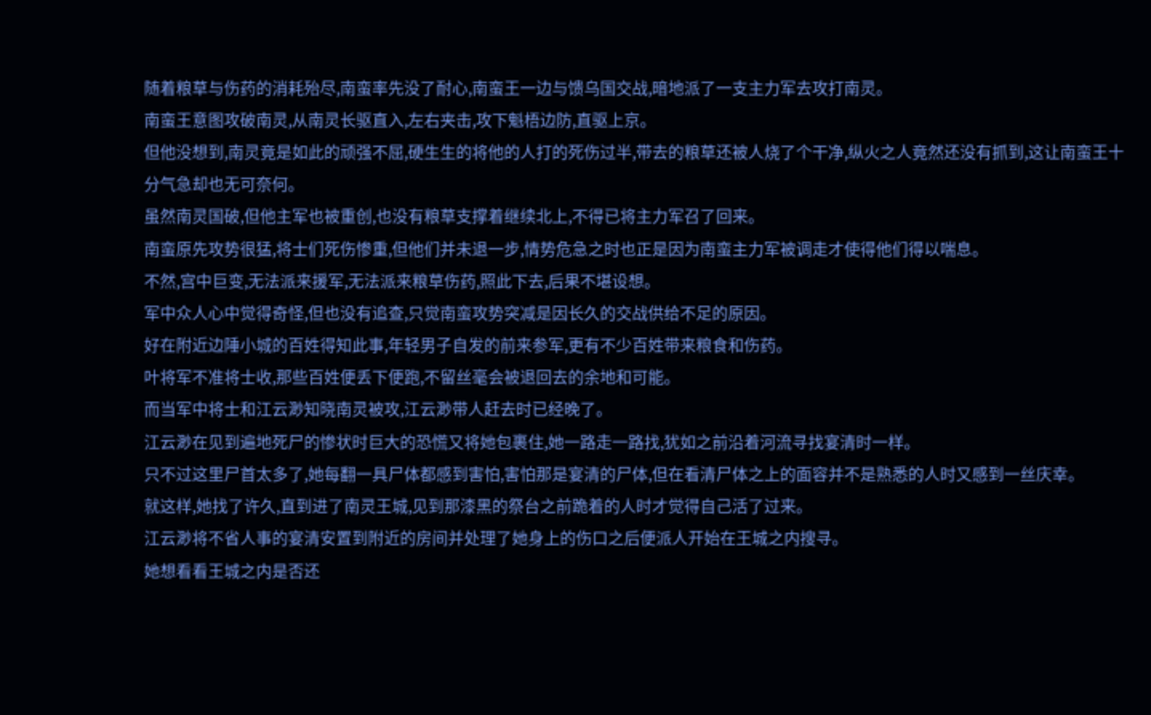随着粮草与伤药的消耗殆尽,南蛮率先没了耐心,南蛮王一边与馈乌国交战,暗地派了一支主力军去攻打南灵。
南蛮王意图攻破南灵,从南灵长驱直入,左右夹击,攻下魁梧边防,直驱上京。
但他没想到,南灵竟是如此的顽强不屈,硬生生的将他的人打的死伤过半,带去的粮草还被人烧了个干净,纵火之人竟然还没有抓到,这让南蛮王十分气急却也无可奈何。
虽然南灵国破,但他主军也被重创,也没有粮草支撑着继续北上,不得已将主力军召了回来。
南蛮原先攻势很猛,将士们死伤惨重,但他们并未退一步,情势危急之时也正是因为南蛮主力军被调走才使得他们得以喘息。
不然,宫中巨变,无法派来援军,无法派来粮草伤药,照此下去,后果不堪设想。
军中众人心中觉得奇怪,但也没有追查,只觉南蛮攻势突减是因长久的交战供给不足的原因。
好在附近边陲小城的百姓得知此事,年轻男子自发的前来参军,更有不少百姓带来粮食和伤药。
叶将军不准将士收,那些百姓便丢下便跑,不留丝毫会被退回去的余地和可能。
而当军中将士和江云渺知晓南灵被攻,江云渺带人赶去时已经晚了。
江云渺在见到遍地死尸的惨状时巨大的恐慌又将她包裹住,她一路走一路找,犹如之前沿着河流寻找宴清时一样。
只不过这里尸首太多了,她每翻一具尸体都感到害怕,害怕那是宴清的尸体,但在看清尸体之上的面容并不是熟悉的人时又感到一丝庆幸。
就这样,她找了许久,直到进了南灵王城,见到那漆黑的祭台之前跪着的人时才觉得自己活了过来。
江云渺将不省人事的宴清安置到附近的房间并处理了她身上的伤口之后便派人开始在王城之内搜寻。
她想看看王城之内是否还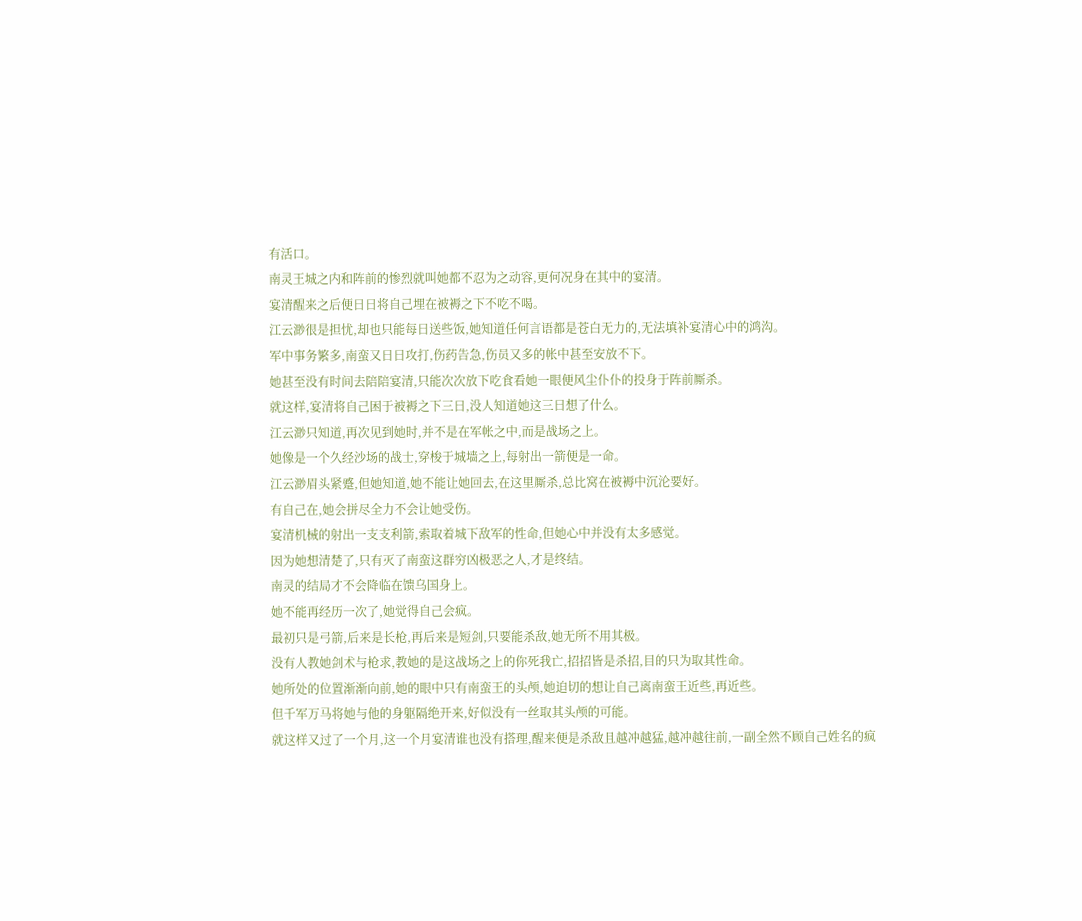有活口。
南灵王城之内和阵前的惨烈就叫她都不忍为之动容,更何况身在其中的宴清。
宴清醒来之后便日日将自己埋在被褥之下不吃不喝。
江云渺很是担忧,却也只能每日送些饭,她知道任何言语都是苍白无力的,无法填补宴清心中的鸿沟。
军中事务繁多,南蛮又日日攻打,伤药告急,伤员又多的帐中甚至安放不下。
她甚至没有时间去陪陪宴清,只能次次放下吃食看她一眼便风尘仆仆的投身于阵前厮杀。
就这样,宴清将自己困于被褥之下三日,没人知道她这三日想了什么。
江云渺只知道,再次见到她时,并不是在军帐之中,而是战场之上。
她像是一个久经沙场的战士,穿梭于城墙之上,每射出一箭便是一命。
江云渺眉头紧蹙,但她知道,她不能让她回去,在这里厮杀,总比窝在被褥中沉沦要好。
有自己在,她会拼尽全力不会让她受伤。
宴清机械的射出一支支利箭,索取着城下敌军的性命,但她心中并没有太多感觉。
因为她想清楚了,只有灭了南蛮这群穷凶极恶之人,才是终结。
南灵的结局才不会降临在馈乌国身上。
她不能再经历一次了,她觉得自己会疯。
最初只是弓箭,后来是长枪,再后来是短剑,只要能杀敌,她无所不用其极。
没有人教她剑术与枪求,教她的是这战场之上的你死我亡,招招皆是杀招,目的只为取其性命。
她所处的位置渐渐向前,她的眼中只有南蛮王的头颅,她迫切的想让自己离南蛮王近些,再近些。
但千军万马将她与他的身躯隔绝开来,好似没有一丝取其头颅的可能。
就这样又过了一个月,这一个月宴清谁也没有搭理,醒来便是杀敌且越冲越猛,越冲越往前,一副全然不顾自己姓名的疯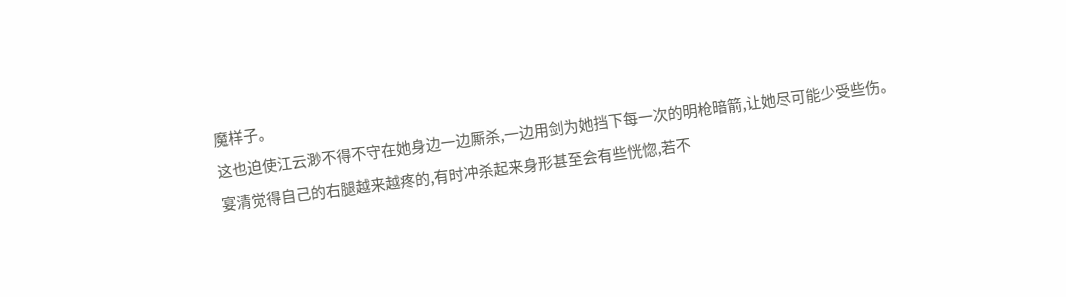魔样子。
这也迫使江云渺不得不守在她身边一边厮杀,一边用剑为她挡下每一次的明枪暗箭,让她尽可能少受些伤。
宴清觉得自己的右腿越来越疼的,有时冲杀起来身形甚至会有些恍惚,若不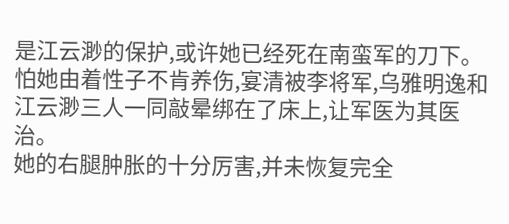是江云渺的保护,或许她已经死在南蛮军的刀下。
怕她由着性子不肯养伤,宴清被李将军,乌雅明逸和江云渺三人一同敲晕绑在了床上,让军医为其医治。
她的右腿肿胀的十分厉害,并未恢复完全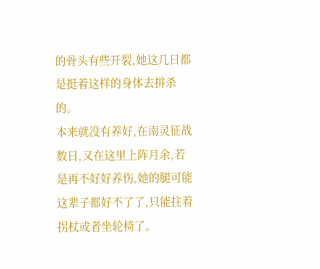的骨头有些开裂,她这几日都是挺着这样的身体去拼杀的。
本来就没有养好,在南灵征战数日,又在这里上阵月余,若是再不好好养伤,她的腿可能这辈子都好不了了,只能拄着拐杖或者坐轮椅了。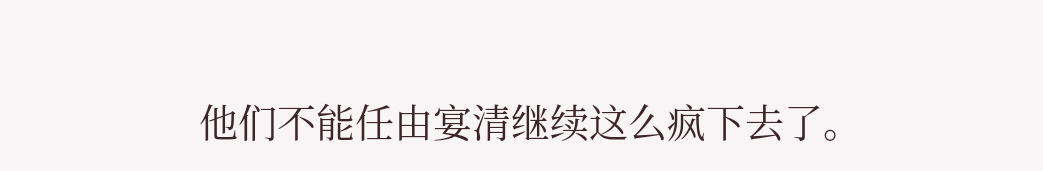他们不能任由宴清继续这么疯下去了。